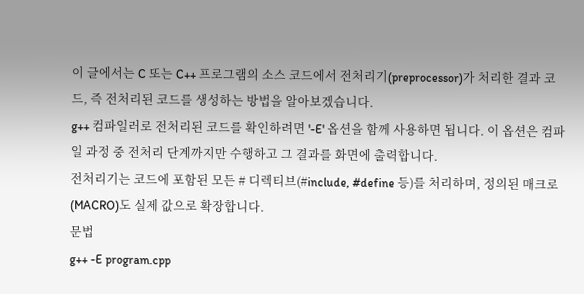이 글에서는 C 또는 C++ 프로그램의 소스 코드에서 전처리기(preprocessor)가 처리한 결과 코드, 즉 전처리된 코드를 생성하는 방법을 알아보겠습니다.
g++ 컴파일러로 전처리된 코드를 확인하려면 '-E' 옵션을 함께 사용하면 됩니다. 이 옵션은 컴파일 과정 중 전처리 단계까지만 수행하고 그 결과를 화면에 출력합니다.
전처리기는 코드에 포함된 모든 # 디렉티브(#include, #define 등)를 처리하며, 정의된 매크로(MACRO)도 실제 값으로 확장합니다.
문법
g++ -E program.cpp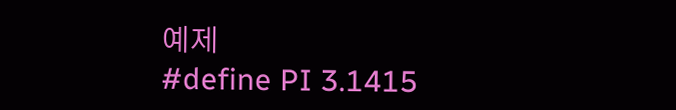예제
#define PI 3.1415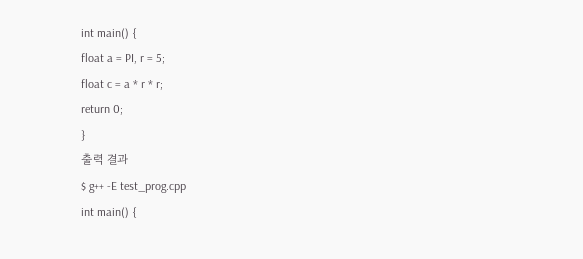int main() {
float a = PI, r = 5;
float c = a * r * r;
return 0;
}
출력 결과
$ g++ -E test_prog.cpp
int main() {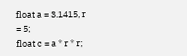float a = 3.1415, r = 5;
float c = a * r * r;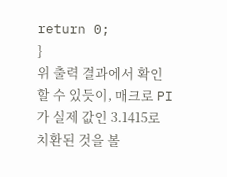return 0;
}
위 출력 결과에서 확인할 수 있듯이, 매크로 PI가 실제 값인 3.1415로 치환된 것을 볼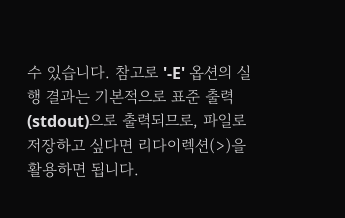수 있습니다. 참고로 '-E' 옵션의 실행 결과는 기본적으로 표준 출력(stdout)으로 출력되므로, 파일로 저장하고 싶다면 리다이렉션(>)을 활용하면 됩니다.